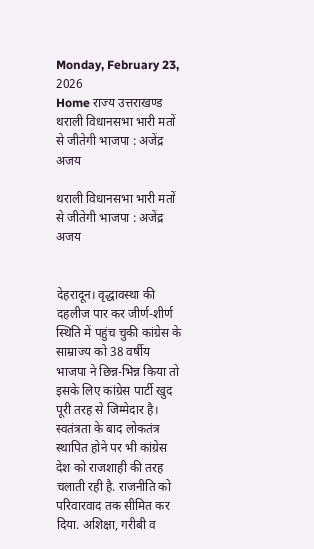Monday, February 23, 2026
Home राज्य उत्तराखण्ड थराली विधानसभा भारी मतों से जीतेगी भाजपा : अजेंद्र अजय

थराली विधानसभा भारी मतों से जीतेगी भाजपा : अजेंद्र अजय


देहरादून। वृद्धावस्था की दहलीज पार कर जीर्ण-शीर्ण स्थिति में पहुंच चुकी कांग्रेस के साम्राज्य को 38 वर्षीय भाजपा ने छिन्न-भिन्न किया तो इसके लिए कांग्रेस पार्टी खुद पूरी तरह से जिम्मेदार है। स्वतंत्रता के बाद लोकतंत्र स्थापित होने पर भी कांग्रेस देश को राजशाही की तरह चलाती रही है. राजनीति को परिवारवाद तक सीमित कर दिया. अशिक्षा, गरीबी व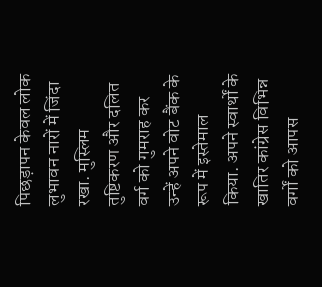पिछड़ापन केवल लोक लुभावन नारों में जिंदा रखा. मुस्लिम तुष्टिकरण और दलित वर्ग को गुमराह कर उन्हें अपने वोट बैंक के रूप में इस्तेमाल किया. अपने स्वार्थों के खातिर कांग्रेस विभिन्न वर्गों को आपस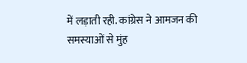में लड़ाती रही. कांग्रेस ने आमजन की समस्याओं से मुंह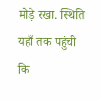मोड़े रखा. स्थिति यहाँ तक पहुंची कि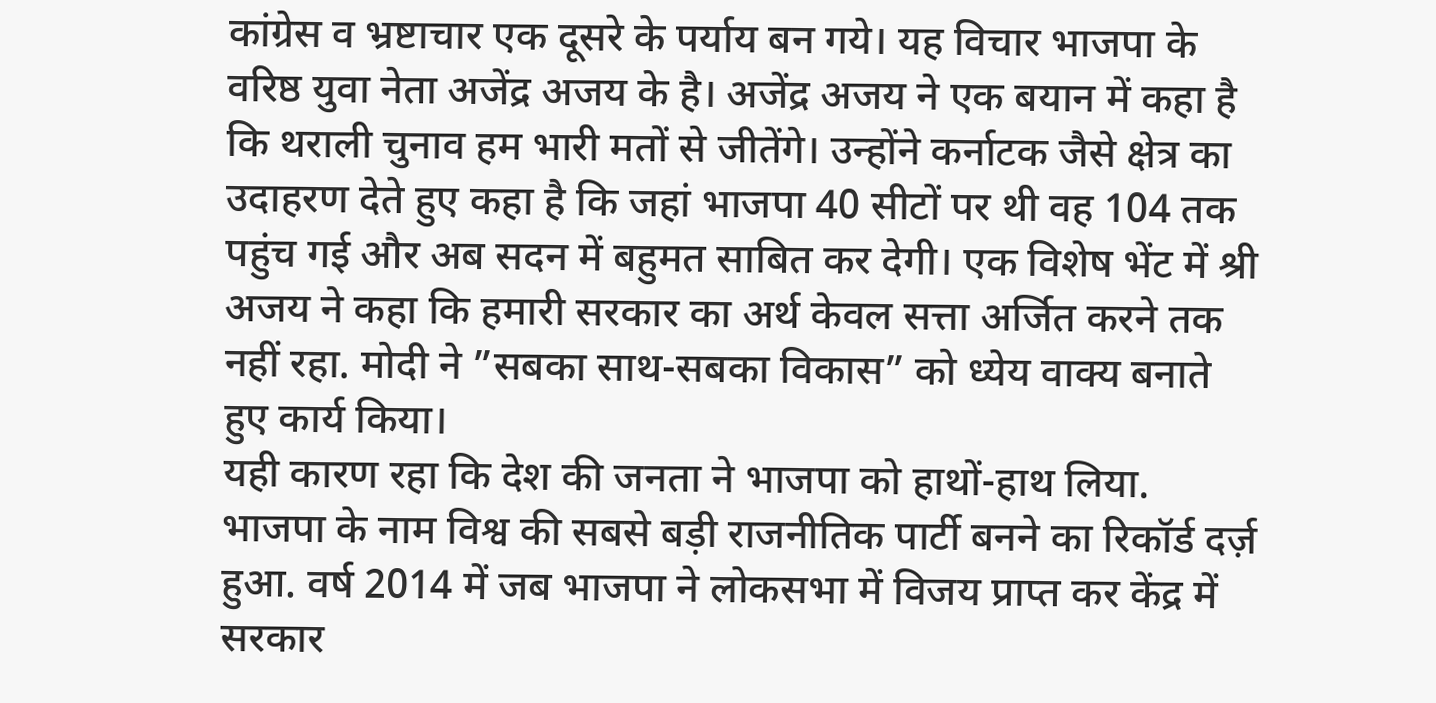कांग्रेस व भ्रष्टाचार एक दूसरे के पर्याय बन गये। यह विचार भाजपा के वरिष्ठ युवा नेता अजेंद्र अजय के है। अजेंद्र अजय ने एक बयान में कहा है कि थराली चुनाव हम भारी मतों से जीतेंगे। उन्होंने कर्नाटक जैसे क्षेत्र का उदाहरण देते हुए कहा है कि जहां भाजपा 40 सीटों पर थी वह 104 तक पहुंच गई और अब सदन में बहुमत साबित कर देगी। एक विशेष भेंट में श्री अजय ने कहा कि हमारी सरकार का अर्थ केवल सत्ता अर्जित करने तक नहीं रहा. मोदी ने ”सबका साथ-सबका विकास” को ध्येय वाक्य बनाते हुए कार्य किया।
यही कारण रहा कि देश की जनता ने भाजपा को हाथों-हाथ लिया. भाजपा के नाम विश्व की सबसे बड़ी राजनीतिक पार्टी बनने का रिकॉर्ड दर्ज़ हुआ. वर्ष 2014 में जब भाजपा ने लोकसभा में विजय प्राप्त कर केंद्र में सरकार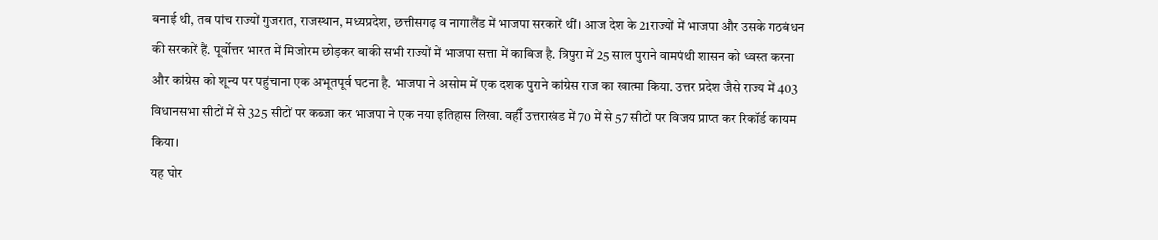बनाई थी, तब पांच राज्यों गुजरात, राजस्थान, मध्यप्रदेश, छत्तीसगढ़ व नागालैंड में भाजपा सरकारें थीं। आज देश के 21राज्यों में भाजपा और उसके गठबंधन की सरकारें हैं. पूर्वोत्तर भारत में मिजोरम छोड़कर बाकी सभी राज्यों में भाजपा सत्ता में काबिज है. त्रिपुरा में 25 साल पुराने वामपंथी शासन को ध्वस्त करना और कांग्रेस को शून्य पर पहुंचाना एक अभूतपूर्व घटना है. भाजपा ने असोम में एक दशक पुराने कांग्रेस राज का खात्मा किया. उत्तर प्रदेश जैसे राज्य में 403 विधानसभा सीटों में से 325 सीटों पर कब्जा कर भाजपा ने एक नया इतिहास लिखा. वहीँ उत्तराखंड में 70 में से 57 सीटों पर विजय प्राप्त कर रिकॉर्ड कायम किया।
यह घोर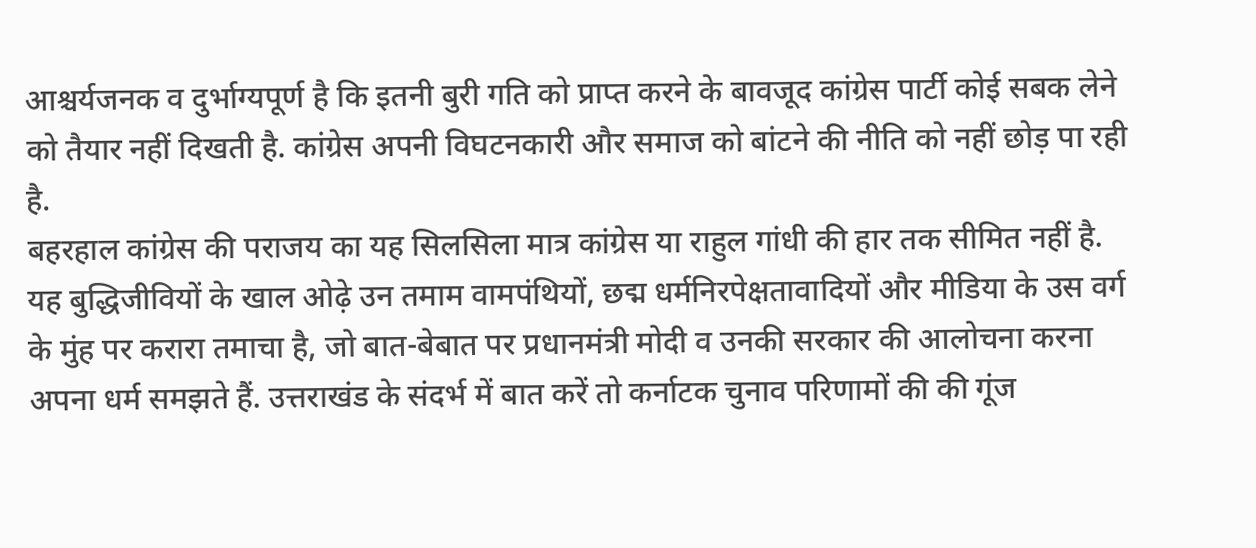आश्चर्यजनक व दुर्भाग्यपूर्ण है कि इतनी बुरी गति को प्राप्त करने के बावजूद कांग्रेस पार्टी कोई सबक लेने को तैयार नहीं दिखती है. कांग्रेस अपनी विघटनकारी और समाज को बांटने की नीति को नहीं छोड़ पा रही है.
बहरहाल कांग्रेस की पराजय का यह सिलसिला मात्र कांग्रेस या राहुल गांधी की हार तक सीमित नहीं है. यह बुद्धिजीवियों के खाल ओढ़े उन तमाम वामपंथियों, छद्म धर्मनिरपेक्षतावादियों और मीडिया के उस वर्ग के मुंह पर करारा तमाचा है, जो बात-बेबात पर प्रधानमंत्री मोदी व उनकी सरकार की आलोचना करना अपना धर्म समझते हैं. उत्तराखंड के संदर्भ में बात करें तो कर्नाटक चुनाव परिणामों की की गूंज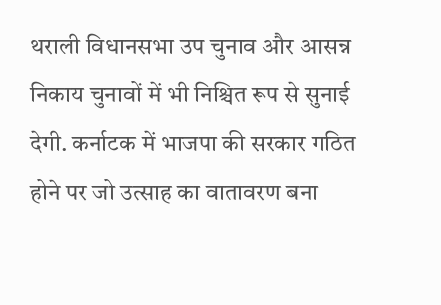थराली विधानसभा उप चुनाव और आसन्न निकाय चुनावों में भी निश्चित रूप से सुनाई देगी. कर्नाटक में भाजपा की सरकार गठित होने पर जो उत्साह का वातावरण बना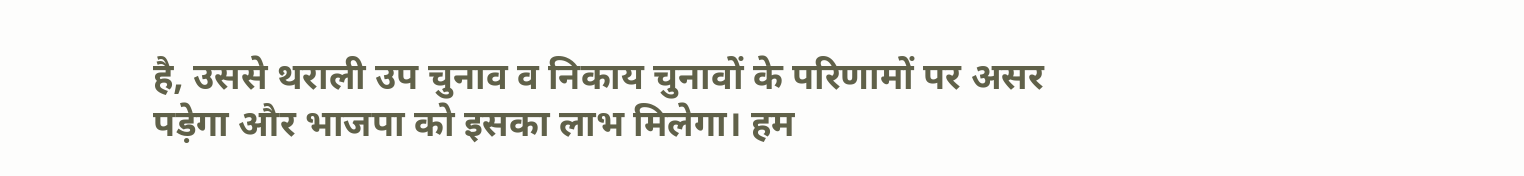है, उससे थराली उप चुनाव व निकाय चुनावों के परिणामों पर असर पड़ेगा और भाजपा को इसका लाभ मिलेगा। हम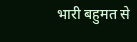भारी बहुमत से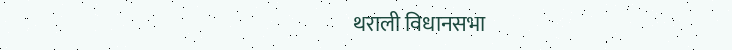थराली विधानसभा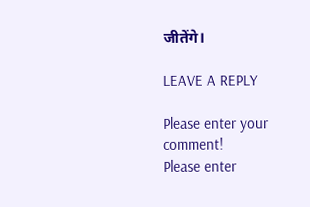जीतेंगे।

LEAVE A REPLY

Please enter your comment!
Please enter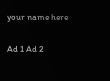your name here

Ad 1 Ad 2